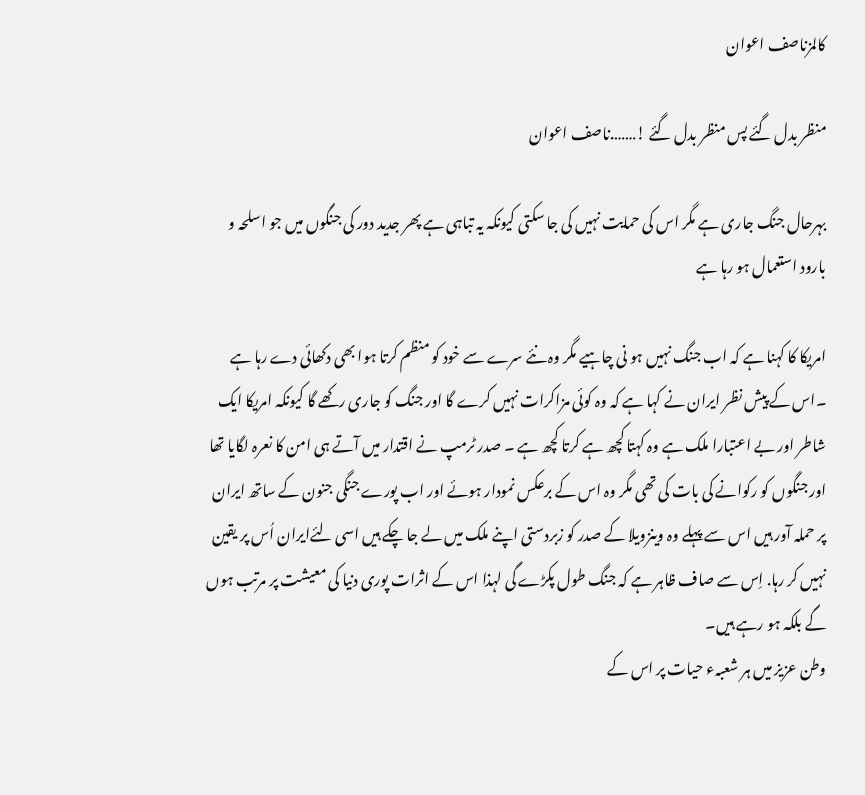کالمزناصف اعوان

منظر بدل گئے پس منظر بدل گئے !…….ناصف اعوان

بہرحال جنگ جاری ہے مگر اس کی حمایت نہیں کی جا سکتی کیونکہ یہ تباہی ہے پھر جدید دور کی جنگوں میں جو اسلحہ و بارود استعمال ہو رہا ہے

امریکا کا کہنا ہے کہ اب جنگ نہیں ہو نی چاہیے مگر وہ نئے سرے سے خود کو منظم کرتا ہوا بھی دکھائی دے رہا ہے ۔اس کے پیش نظر ایران نے کہا ہے کہ وہ کوئی مزاکرات نہیں کرے گا اور جنگ کو جاری رکھے گا کیونکہ امریکا ایک شاطر اور بے اعتبارا ملک ہے وہ کہتا کچھ ہے کرتا کچھ ہے ۔ صدر ٹرمپ نے اقتدار میں آتے ہی امن کا نعرہ لگایا تھا اور جنگوں کو رکوانے کی بات کی تھی مگر وہ اس کے برعکس نمودار ہوئے اور اب پورے جنگی جنون کے ساتھ ایران پر حملہ آور ہیں اس سے پہلے وہ وینزویلا کے صدر کو زبردستی اپنے ملک میں لے جا چکے ہیں اسی لئےایران اُس پر یقین نہیں کر رہا. اِس سے صاف ظاہر ہے کہ جنگ طول پکڑے گی لہذا اس کے اثرات پوری دنیا کی معیشت پر مرتب ہوں گے بلکہ ہو رہے ہیں۔
وطن عزیز میں ہر شعبہء حیات پر اس کے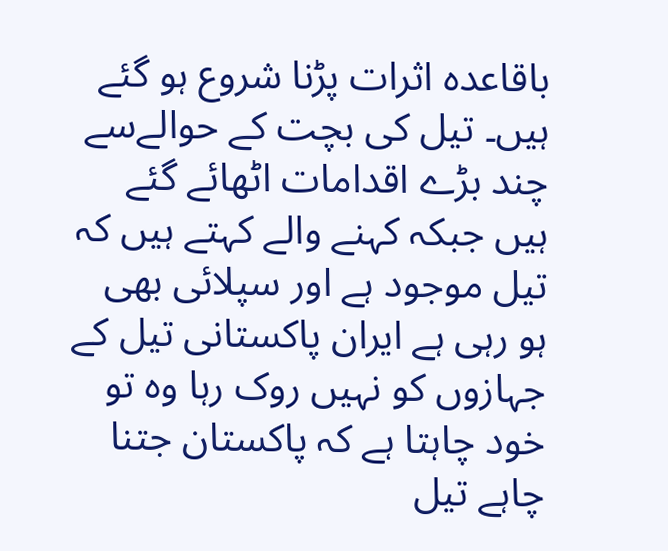باقاعدہ اثرات پڑنا شروع ہو گئے ہیں۔ تیل کی بچت کے حوالےسے چند بڑے اقدامات اٹھائے گئے ہیں جبکہ کہنے والے کہتے ہیں کہ تیل موجود ہے اور سپلائی بھی ہو رہی ہے ایران پاکستانی تیل کے جہازوں کو نہیں روک رہا وہ تو خود چاہتا ہے کہ پاکستان جتنا چاہے تیل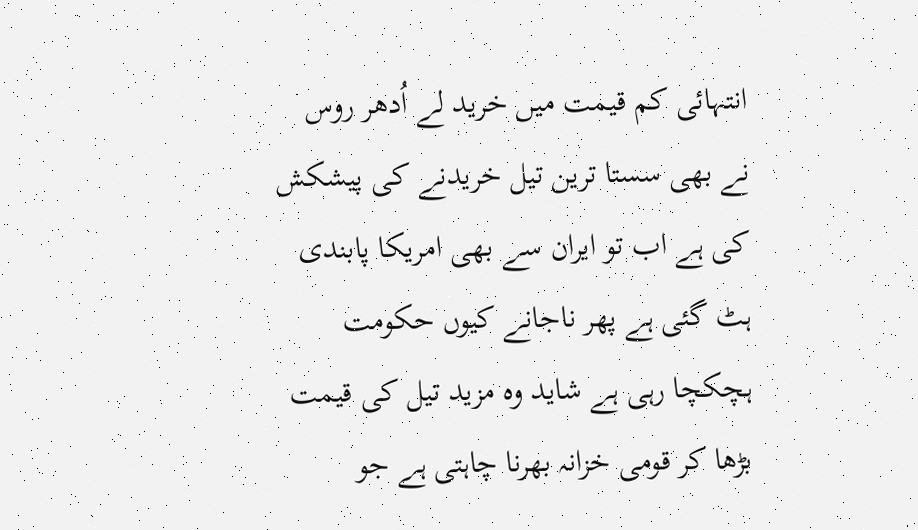انتہائی کم قیمت میں خرید لے اُدھر روس نے بھی سستا ترین تیل خریدنے کی پیشکش کی ہے اب تو ایران سے بھی امریکا پابندی ہٹ گئی ہے پھر ناجانے کیوں حکومت ہچکچا رہی ہے شاید وہ مزید تیل کی قیمت بڑھا کر قومی خزانہ بھرنا چاہتی ہے جو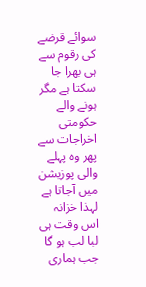سوائے قرضے کی رقوم سے ہی بھرا جا سکتا ہے مگر ہونے والے حکومتی اخراجات سے پھر وہ پہلے والی پوزیشن میں آجاتا ہے لہذا خزانہ اس وقت ہی لبا لب ہو گا جب ہماری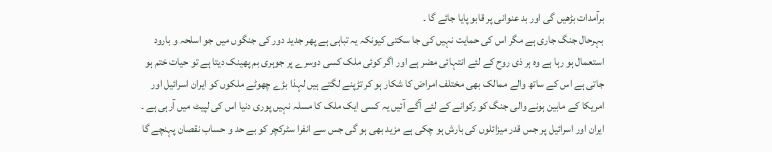برآمدات بڑھیں گی اور بد عنوانی پر قابو پایا جائے گا ۔
بہرحال جنگ جاری ہے مگر اس کی حمایت نہیں کی جا سکتی کیونکہ یہ تباہی ہے پھر جدید دور کی جنگوں میں جو اسلحہ و بارود استعمال ہو رہا ہے وہ ہر ذی روح کے لئے انتہائی مضر ہے اور اگر کوئی ملک کسی دوسرے پر جوہری بم پھینک دیتا ہے تو حیات ختم ہو جاتی ہے اس کے ساتھ والے ممالک بھی مختلف امراض کا شکار ہو کر تڑپنے لگتے ہیں لہذا بڑے چھوٹے ملکوں کو ایران اسرائیل اور امریکا کے مابین ہونے والی جنگ کو رکوانے کے لئے آگے آئیں یہ کسی ایک ملک کا مسلہ نہیں پوری دنیا اس کی لپیٹ میں آرہی ہے ۔
ایران اور اسرائیل پر جس قدر میزائلوں کی بارش ہو چکی ہے مزید بھی ہو گی جس سے انفرا سٹرکچر کو بے حد و حساب نقصان پہنچے گا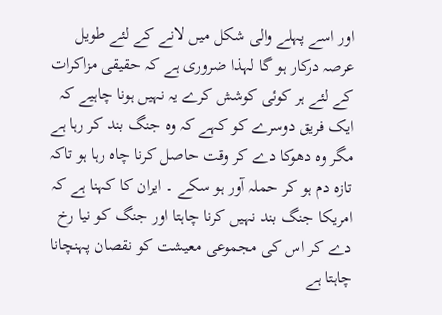اور اسے پہلے والی شکل میں لانے کے لئے طویل عرصہ درکار ہو گا لہذا ضروری ہے کہ حقیقی مزاکرات کے لئے ہر کوئی کوشش کرے یہ نہیں ہونا چاہیے کہ ایک فریق دوسرے کو کہے کہ وہ جنگ بند کر رہا ہے مگر وہ دھوکا دے کر وقت حاصل کرنا چاہ رہا ہو تاکہ تازہ دم ہو کر حملہ آور ہو سکے ۔ ایران کا کہنا ہے کہ امریکا جنگ بند نہیں کرنا چاہتا اور جنگ کو نیا رخ دے کر اس کی مجموعی معیشت کو نقصان پہنچانا چاہتا ہے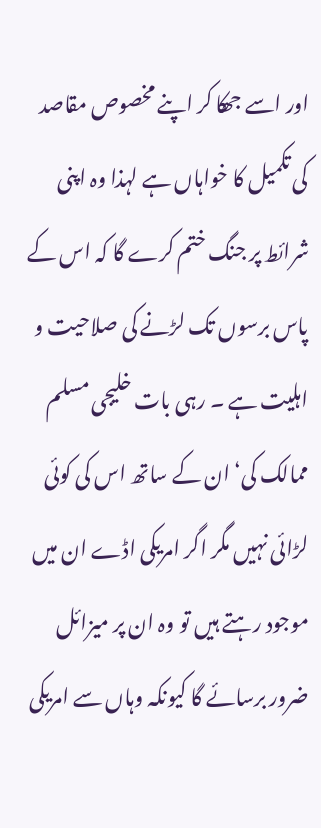اور اسے جھکا کر اپنے مخصوص مقاصد کی تکمیل کا خواہاں ہے لہذا وہ اپنی شرائط پر جنگ ختم کرے گا کہ اس کے پاس برسوں تک لڑنے کی صلاحیت و اہلیت ہے ۔ رہی بات خلیجی مسلم ممالک کی‘ ان کے ساتھ اس کی کوئی لڑائی نہیں مگر اگر امریکی اڈے ان میں موجود رہتے ہیں تو وہ ان پر میزائل ضرور برسائے گا کیونکہ وہاں سے امریکی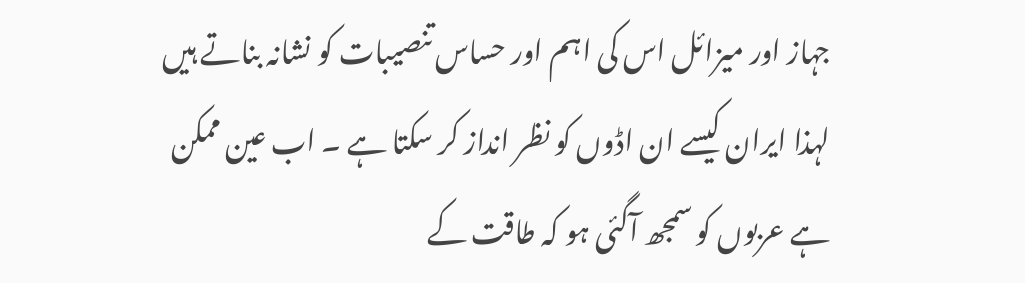جہاز اور میزائل اس کی اہم اور حساس تنصیبات کو نشانہ بناتے ہیں لہذا ایران کیسے ان اڈوں کو نظر انداز کر سکتا ہے ۔ اب عین ممکن ہے عربوں کو سمجھ آگئی ہو کہ طاقت کے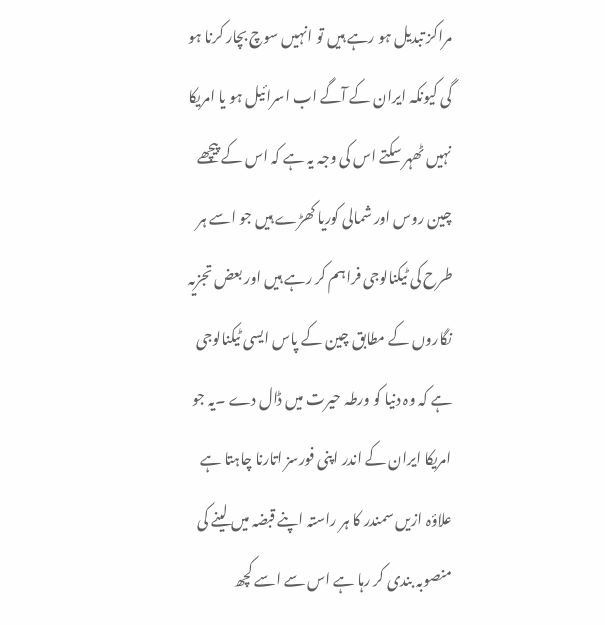مراکز تبدیل ہو رہے ہیں تو انہیں سوچ بچار کرنا ہو گی کیونکہ ایران کے آگے اب اسرائیل ہو یا امریکا نہیں ٹھہر سکتے اس کی وجہ یہ ہے کہ اس کے پیچھے چین روس اور شمالی کوریا کھڑے ہیں جو اسے ہر طرح کی ٹیکنالوجی فراہم کر رہے ہیں اور بعض تجزیہ نگاروں کے مطابق چین کے پاس ایسی ٹیکنالوجی ہے کہ وہ دنیا کو ورطہ حیرت میں ڈال دے ۔یہ جو امریکا ایران کے اندر اپنی فورسز اتارنا چاہتا ہے علاؤہ ازیں سمندر کا ہر راستہ اپنے قبضہ میں لینے کی منصوبہ بندی کر رہا ہے اس سے اسے کچھ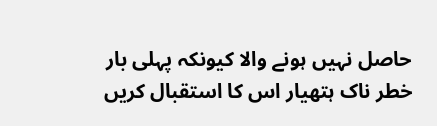حاصل نہیں ہونے والا کیونکہ پہلی بار خطر ناک ہتھیار اس کا استقبال کریں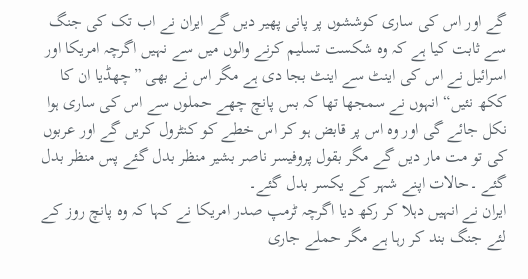گے اور اس کی ساری کوششوں پر پانی پھیر دیں گے ایران نے اب تک کی جنگ سے ثابت کیا ہے کہ وہ شکست تسلیم کرنے والوں میں سے نہیں اگرچہ امریکا اور اسرائیل نے اس کی اینٹ سے اینٹ بجا دی ہے مگر اس نے بھی ”چھڈیا ان کا ککھ نئیں“ انہوں نے سمجھا تھا کہ بس پانچ چھے حملوں سے اس کی ساری ہوا نکل جائے گی اور وہ اس پر قابض ہو کر اس خطے کو کنٹرول کریں گے اور عربوں کی تو مت مار دیں گے مگر بقول پروفیسر ناصر بشیر منظر بدل گئے پس منظر بدل گئے ۔حالات اپنے شہر کے یکسر بدل گئے۔
ایران نے انہیں دہلا کر رکھ دیا اگرچہ ٹرمپ صدر امریکا نے کہا کہ وہ پانچ روز کے لئے جنگ بند کر رہا ہے مگر حملے جاری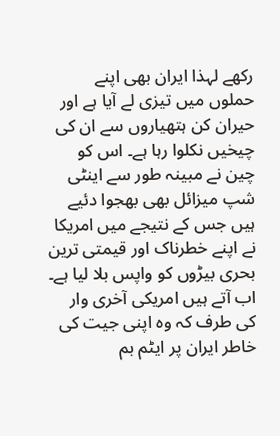رکھے لہذا ایران بھی اپنے حملوں میں تیزی لے آیا ہے اور حیران کن ہتھیاروں سے ان کی چیخیں نکلوا رہا ہے۔ اس کو چین نے مبینہ طور سے اینٹی شپ میزائل بھی بھجوا دئیے ہیں جس کے نتیجے میں امریکا نے اپنے خطرناک اور قیمتی ترین بحری بیڑوں کو واپس بلا لیا ہے۔ اب آتے ہیں امریکی آخری وار کی طرف کہ وہ اپنی جیت کی خاطر ایران پر ایٹم بم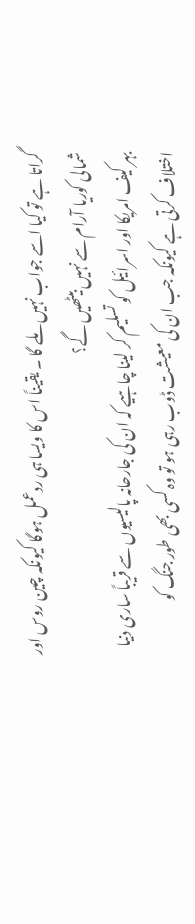گراتا ہے تو کیا اسے جواب نہیں ملے گا ۔ یقیناً اس کا ویسا ہی ردعمل ہوگا کیونکہ چین روس اور شمالی کوریا آرام سے نہیں بیٹھیں گے؟
بہر کیف امریکا اور اسرائیل کو تسلیم کر لینا چاہیے کہ ان کی جارحانہ پالیسیوں سے قریباً ساری دنیا اختلاف کرتی ہے کیونکہ جب ان کی معیشت ڈوب رہی ہو تو وہ کسی بھی طور جنگ کو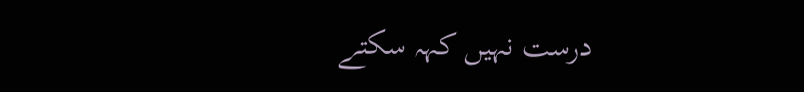درست نہیں کہہ سکتے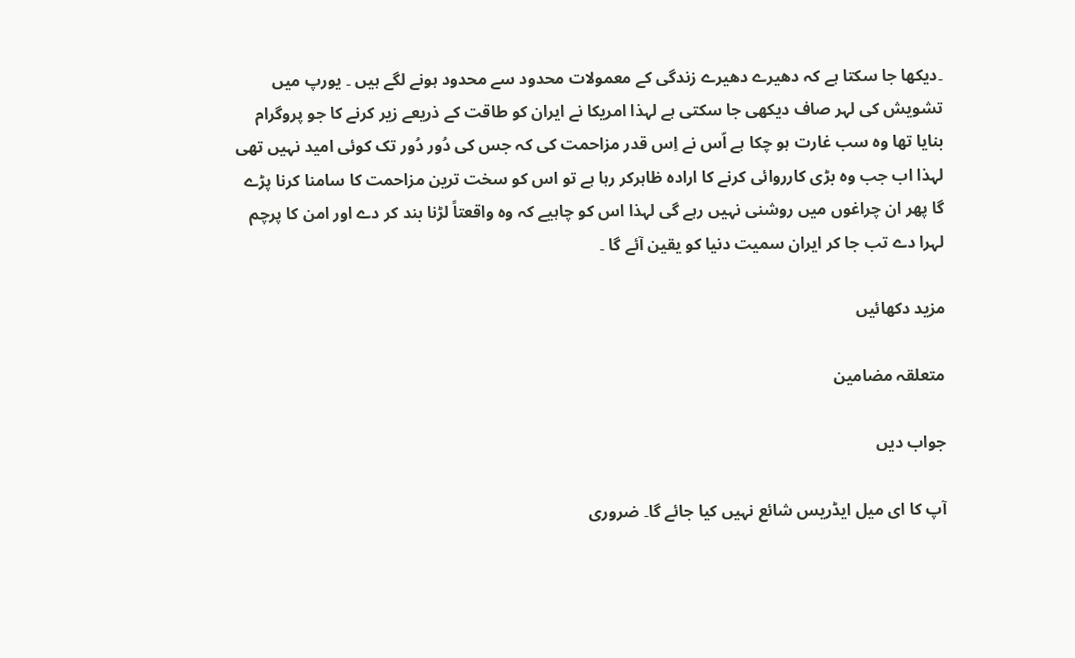۔دیکھا جا سکتا ہے کہ دھیرے دھیرے زندگی کے معمولات محدود سے محدود ہونے لگے ہیں ۔ یورپ میں تشویش کی لہر صاف دیکھی جا سکتی ہے لہذا امریکا نے ایران کو طاقت کے ذریعے زیر کرنے کا جو پروگرام بنایا تھا وہ سب غارت ہو چکا ہے اّس نے اِس قدر مزاحمت کی کہ جس کی دُور دُور تک کوئی امید نہیں تھی لہذا اب جب وہ بڑی کارروائی کرنے کا ارادہ ظاہرکر رہا ہے تو اس کو سخت ترین مزاحمت کا سامنا کرنا پڑے گا پھر ان چراغوں میں روشنی نہیں رہے گی لہذا اس کو چاہیے کہ وہ واقعتاً لڑنا بند کر دے اور امن کا پرچم لہرا دے تب جا کر ایران سمیت دنیا کو یقین آئے گا ۔

مزید دکھائیں

متعلقہ مضامین

جواب دیں

آپ کا ای میل ایڈریس شائع نہیں کیا جائے گا۔ ضروری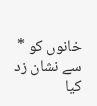خانوں کو * سے نشان زد کیا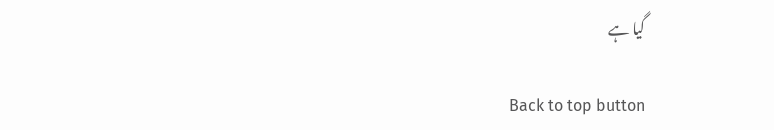گیا ہے

Back to top button